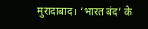मुरादाबाद। ‘भारत बंद’ के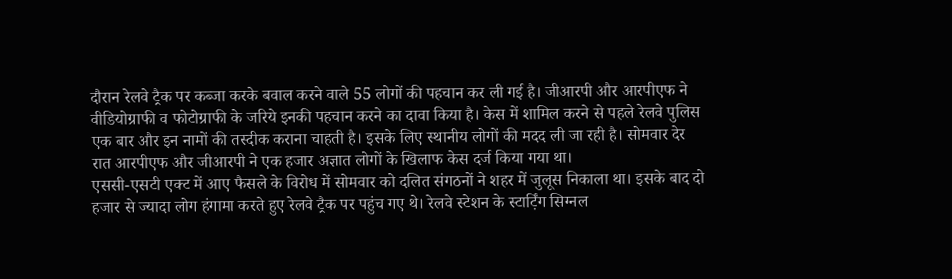दौरान रेलवे ट्रैक पर कब्जा करके बवाल करने वाले 55 लोगों की पहचान कर ली गई है। जीआरपी और आरपीएफ ने वीडियोग्राफी व फोटोग्राफी के जरिये इनकी पहचान करने का दावा किया है। केस में शामिल करने से पहले रेलवे पुलिस एक बार और इन नामों की तस्दीक कराना चाहती है। इसके लिए स्थानीय लोगों की मदद ली जा रही है। सोमवार देर रात आरपीएफ और जीआरपी ने एक हजार अज्ञात लोगों के खिलाफ केस दर्ज किया गया था।
एससी-एसटी एक्ट में आए फैसले के विरोध में सोमवार को दलित संगठनों ने शहर में जुलूस निकाला था। इसके बाद दो हजार से ज्यादा लोग हंगामा करते हुए रेलवे ट्रैक पर पहुंच गए थे। रेलवे स्टेशन के स्टार्ट़िंग सिग्नल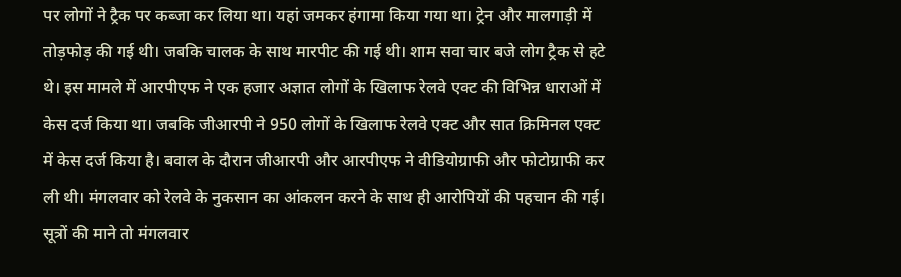पर लोगों ने ट्रैक पर कब्जा कर लिया था। यहां जमकर हंगामा किया गया था। ट्रेन और मालगाड़ी में तोड़फोड़ की गई थी। जबकि चालक के साथ मारपीट की गई थी। शाम सवा चार बजे लोग ट्रैक से हटे थे। इस मामले में आरपीएफ ने एक हजार अज्ञात लोगों के खिलाफ रेलवे एक्ट की विभिन्न धाराओं में केस दर्ज किया था। जबकि जीआरपी ने 950 लोगों के खिलाफ रेलवे एक्ट और सात क्रिमिनल एक्ट में केस दर्ज किया है। बवाल के दौरान जीआरपी और आरपीएफ ने वीडियोग्राफी और फोटोग्राफी कर ली थी। मंगलवार को रेलवे के नुकसान का आंकलन करने के साथ ही आरोपियों की पहचान की गई। सूत्रों की माने तो मंगलवार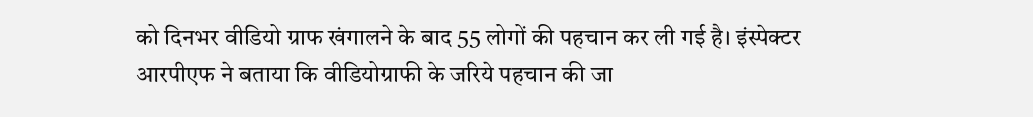को दिनभर वीडियो ग्राफ खंगालने के बाद 55 लोगों की पहचान कर ली गई है। इंस्पेक्टर आरपीएफ ने बताया कि वीडियोग्राफी के जरिये पहचान की जा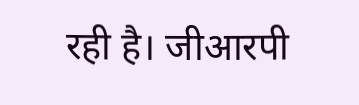रही है। जीआरपी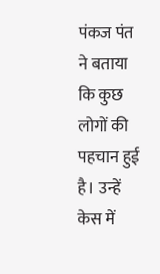पंकज पंत ने बताया कि कुछ लोगों की पहचान हुई है। उन्हें केस में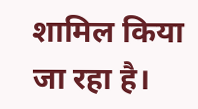शामिल किया जा रहा है।